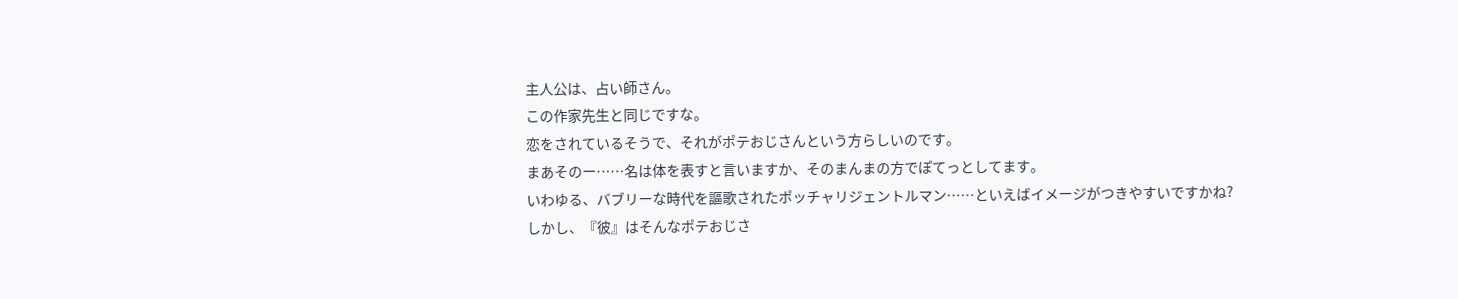主人公は、占い師さん。
この作家先生と同じですな。
恋をされているそうで、それがポテおじさんという方らしいのです。
まあそのー……名は体を表すと言いますか、そのまんまの方でぽてっとしてます。
いわゆる、バブリーな時代を謳歌されたポッチャリジェントルマン……といえばイメージがつきやすいですかね?
しかし、『彼』はそんなポテおじさ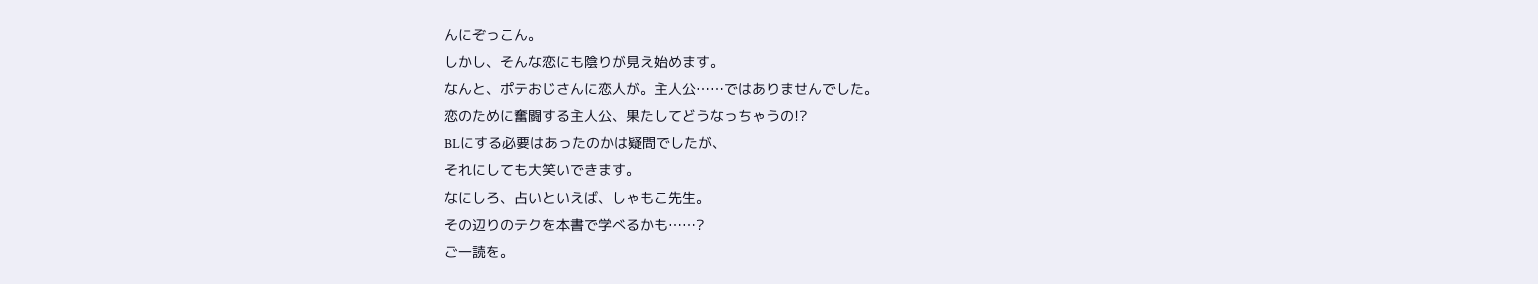んにぞっこん。
しかし、そんな恋にも陰りが見え始めます。
なんと、ポテおじさんに恋人が。主人公……ではありませんでした。
恋のために奮闘する主人公、果たしてどうなっちゃうの!?
BLにする必要はあったのかは疑問でしたが、
それにしても大笑いできます。
なにしろ、占いといえば、しゃもこ先生。
その辺りのテクを本書で学べるかも……?
ご一読を。